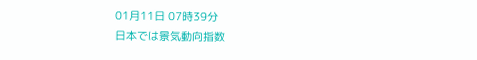01月11日 07時39分
日本では景気動向指数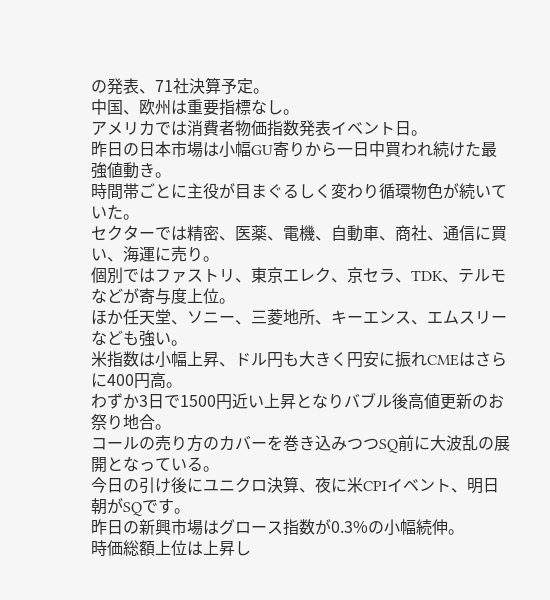の発表、71社決算予定。
中国、欧州は重要指標なし。
アメリカでは消費者物価指数発表イベント日。
昨日の日本市場は小幅GU寄りから一日中買われ続けた最強値動き。
時間帯ごとに主役が目まぐるしく変わり循環物色が続いていた。
セクターでは精密、医薬、電機、自動車、商社、通信に買い、海運に売り。
個別ではファストリ、東京エレク、京セラ、TDK、テルモなどが寄与度上位。
ほか任天堂、ソニー、三菱地所、キーエンス、エムスリーなども強い。
米指数は小幅上昇、ドル円も大きく円安に振れCMEはさらに400円高。
わずか3日で1500円近い上昇となりバブル後高値更新のお祭り地合。
コールの売り方のカバーを巻き込みつつSQ前に大波乱の展開となっている。
今日の引け後にユニクロ決算、夜に米CPIイベント、明日朝がSQです。
昨日の新興市場はグロース指数が0.3%の小幅続伸。
時価総額上位は上昇し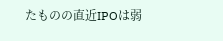たものの直近IPOは弱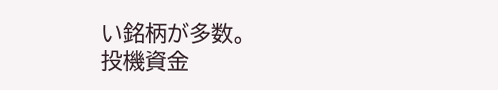い銘柄が多数。
投機資金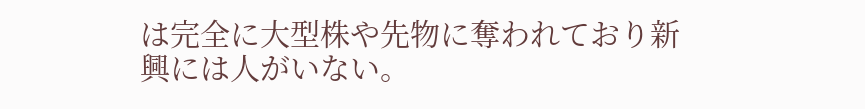は完全に大型株や先物に奪われており新興には人がいない。